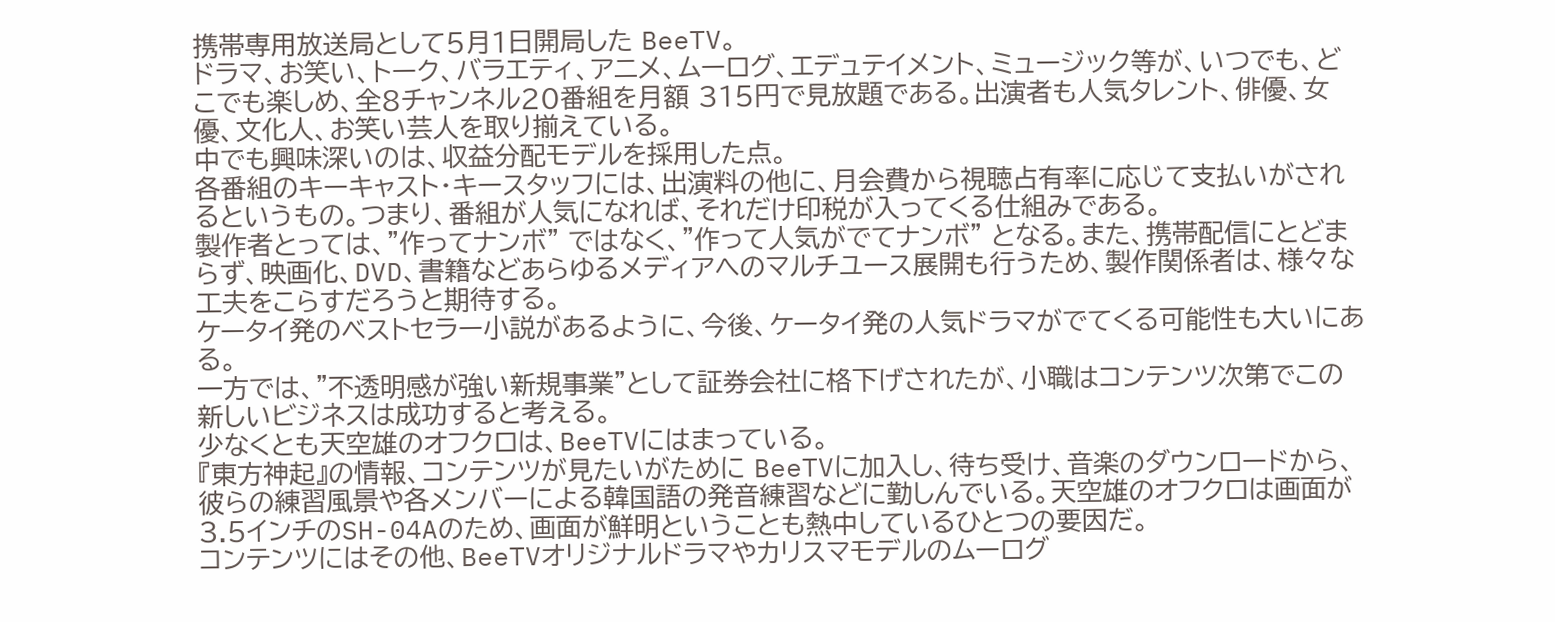携帯専用放送局として5月1日開局した BeeTV。
ドラマ、お笑い、トーク、バラエティ、アニメ、ムーログ、エデュテイメント、ミュージック等が、いつでも、どこでも楽しめ、全8チャンネル20番組を月額 315円で見放題である。出演者も人気タレント、俳優、女優、文化人、お笑い芸人を取り揃えている。
中でも興味深いのは、収益分配モデルを採用した点。
各番組のキーキャスト・キースタッフには、出演料の他に、月会費から視聴占有率に応じて支払いがされるというもの。つまり、番組が人気になれば、それだけ印税が入ってくる仕組みである。
製作者とっては、"作ってナンボ" ではなく、"作って人気がでてナンボ" となる。また、携帯配信にとどまらず、映画化、DVD、書籍などあらゆるメディアへのマルチユース展開も行うため、製作関係者は、様々な工夫をこらすだろうと期待する。
ケータイ発のベストセラー小説があるように、今後、ケータイ発の人気ドラマがでてくる可能性も大いにある。
一方では、"不透明感が強い新規事業"として証券会社に格下げされたが、小職はコンテンツ次第でこの新しいビジネスは成功すると考える。
少なくとも天空雄のオフクロは、BeeTVにはまっている。
『東方神起』の情報、コンテンツが見たいがために BeeTVに加入し、待ち受け、音楽のダウンロードから、彼らの練習風景や各メンバーによる韓国語の発音練習などに勤しんでいる。天空雄のオフクロは画面が 3.5インチのSH-04Aのため、画面が鮮明ということも熱中しているひとつの要因だ。
コンテンツにはその他、BeeTVオリジナルドラマやカリスマモデルのムーログ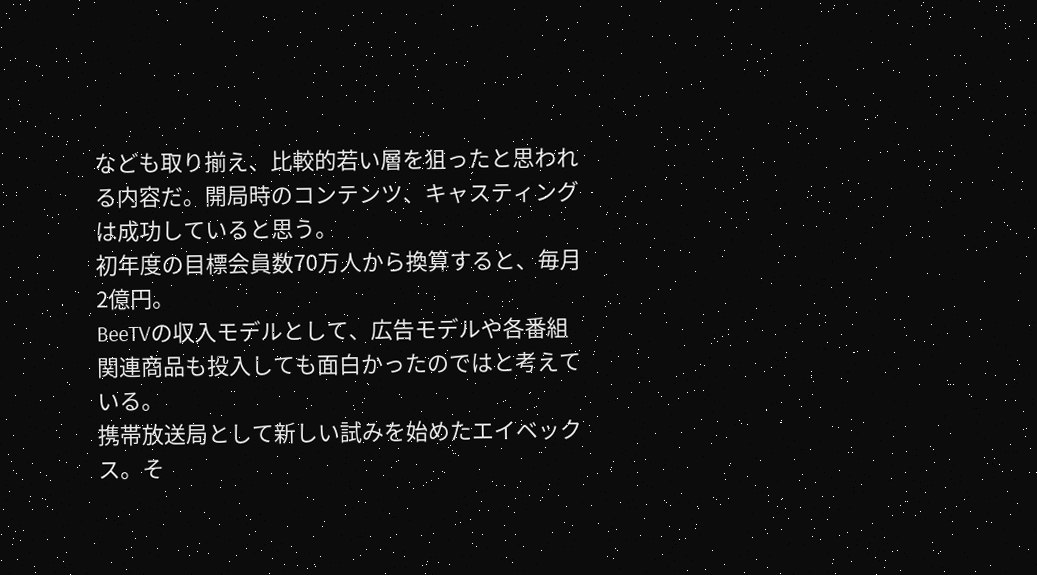なども取り揃え、比較的若い層を狙ったと思われる内容だ。開局時のコンテンツ、キャスティングは成功していると思う。
初年度の目標会員数70万人から換算すると、毎月2億円。
BeeTVの収入モデルとして、広告モデルや各番組関連商品も投入しても面白かったのではと考えている。
携帯放送局として新しい試みを始めたエイベックス。そ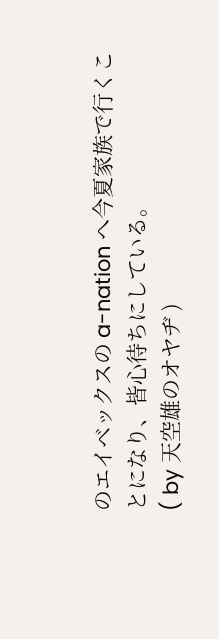のエイベックスの a-nation へ今夏家族で行くことになり、皆心待ちにしている。
( by 天空雄のオヤヂ )